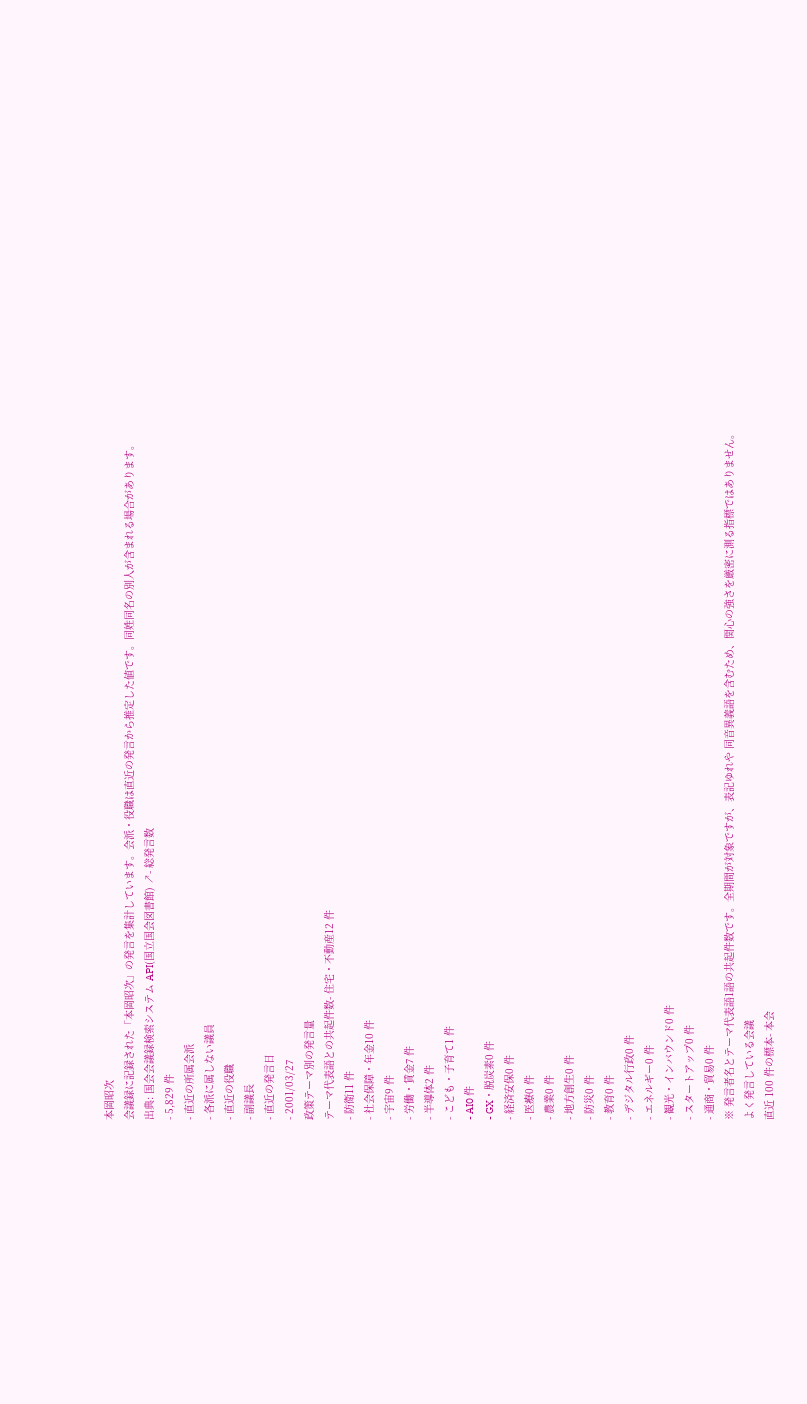本岡昭次
会議録に記録された「本岡昭次」の発言を集計しています。会派・役職は直近の発言から推定した値です。同姓同名の別人が含まれる場合があります。
出典: 国会会議録検索システム API(国立国会図書館) ↗- 総発言数
- 5,829 件
- 直近の所属会派
- 各派に属しない議員
- 直近の役職
- 副議長
- 直近の発言日
- 2001/03/27
政策テーマ別の発言量
テーマ代表語との共起件数- 住宅・不動産12 件
- 防衛11 件
- 社会保障・年金10 件
- 宇宙9 件
- 労働・賃金7 件
- 半導体2 件
- こども・子育て1 件
- AI0 件
- GX・脱炭素0 件
- 経済安保0 件
- 医療0 件
- 農業0 件
- 地方創生0 件
- 防災0 件
- 教育0 件
- デジタル行政0 件
- エネルギー0 件
- 観光・インバウンド0 件
- スタートアップ0 件
- 通商・貿易0 件
※ 発言者名とテーマ代表語1語の共起件数です。全期間が対象ですが、表記ゆれや 同音異義語を含むため、関心の強さを厳密に測る指標ではありません。
よく発言している会議
直近 100 件の標本- 本会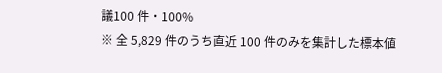議100 件・100%
※ 全 5,829 件のうち直近 100 件のみを集計した標本値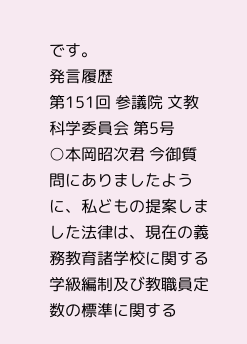です。
発言履歴
第151回 参議院 文教科学委員会 第5号
○本岡昭次君 今御質問にありましたように、私どもの提案しました法律は、現在の義務教育諸学校に関する学級編制及び教職員定数の標準に関する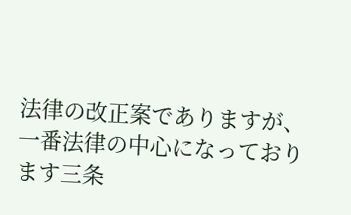法律の改正案でありますが、一番法律の中心になっております三条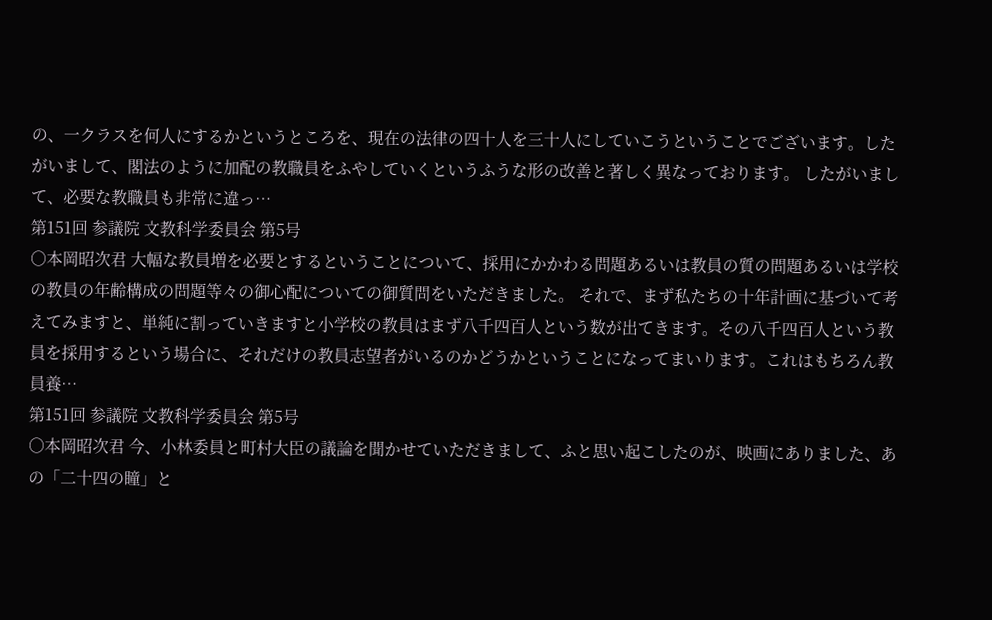の、一クラスを何人にするかというところを、現在の法律の四十人を三十人にしていこうということでございます。したがいまして、閣法のように加配の教職員をふやしていくというふうな形の改善と著しく異なっております。 したがいまして、必要な教職員も非常に違っ…
第151回 参議院 文教科学委員会 第5号
○本岡昭次君 大幅な教員増を必要とするということについて、採用にかかわる問題あるいは教員の質の問題あるいは学校の教員の年齢構成の問題等々の御心配についての御質問をいただきました。 それで、まず私たちの十年計画に基づいて考えてみますと、単純に割っていきますと小学校の教員はまず八千四百人という数が出てきます。その八千四百人という教員を採用するという場合に、それだけの教員志望者がいるのかどうかということになってまいります。これはもちろん教員養…
第151回 参議院 文教科学委員会 第5号
○本岡昭次君 今、小林委員と町村大臣の議論を聞かせていただきまして、ふと思い起こしたのが、映画にありました、あの「二十四の瞳」と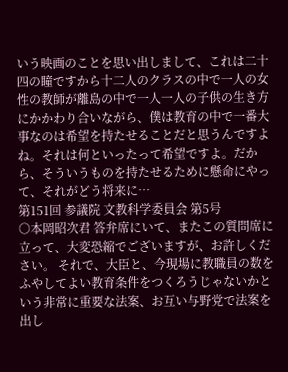いう映画のことを思い出しまして、これは二十四の瞳ですから十二人のクラスの中で一人の女性の教師が離島の中で一人一人の子供の生き方にかかわり合いながら、僕は教育の中で一番大事なのは希望を持たせることだと思うんですよね。それは何といったって希望ですよ。だから、そういうものを持たせるために懸命にやって、それがどう将来に…
第151回 参議院 文教科学委員会 第5号
○本岡昭次君 答弁席にいて、またこの質問席に立って、大変恐縮でございますが、お許しください。 それで、大臣と、今現場に教職員の数をふやしてよい教育条件をつくろうじゃないかという非常に重要な法案、お互い与野党で法案を出し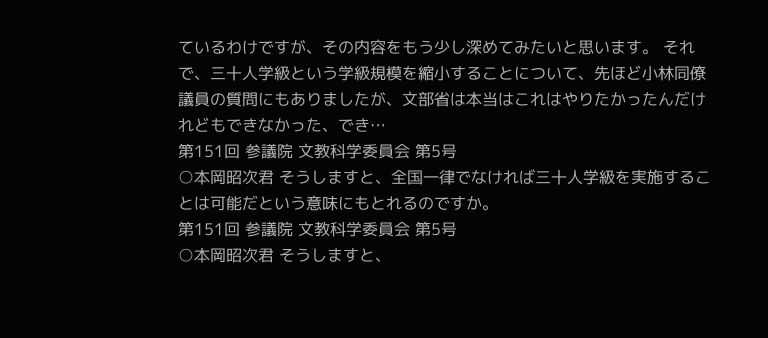ているわけですが、その内容をもう少し深めてみたいと思います。 それで、三十人学級という学級規模を縮小することについて、先ほど小林同僚議員の質問にもありましたが、文部省は本当はこれはやりたかったんだけれどもできなかった、でき…
第151回 参議院 文教科学委員会 第5号
○本岡昭次君 そうしますと、全国一律でなければ三十人学級を実施することは可能だという意味にもとれるのですか。
第151回 参議院 文教科学委員会 第5号
○本岡昭次君 そうしますと、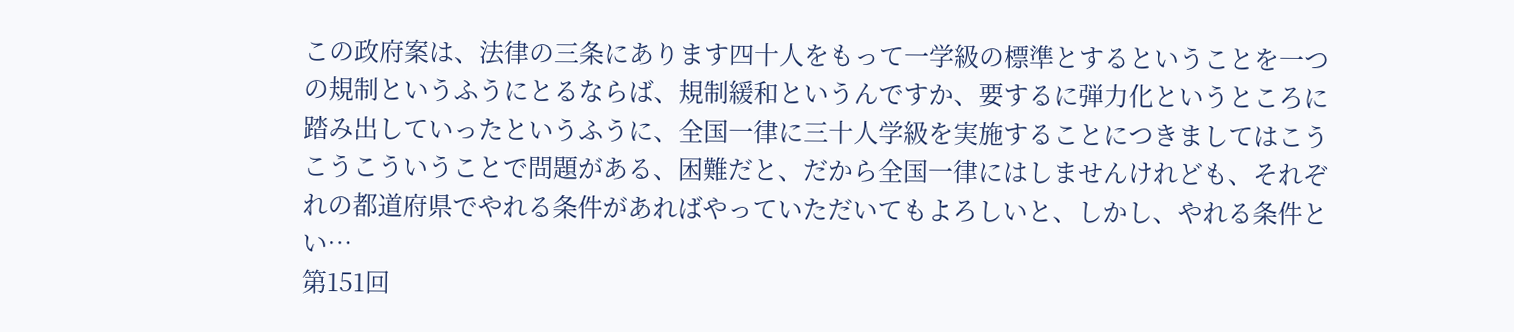この政府案は、法律の三条にあります四十人をもって一学級の標準とするということを一つの規制というふうにとるならば、規制緩和というんですか、要するに弾力化というところに踏み出していったというふうに、全国一律に三十人学級を実施することにつきましてはこうこうこういうことで問題がある、困難だと、だから全国一律にはしませんけれども、それぞれの都道府県でやれる条件があればやっていただいてもよろしいと、しかし、やれる条件とい…
第151回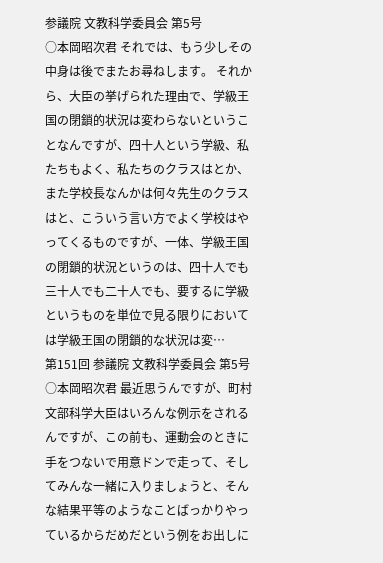参議院 文教科学委員会 第5号
○本岡昭次君 それでは、もう少しその中身は後でまたお尋ねします。 それから、大臣の挙げられた理由で、学級王国の閉鎖的状況は変わらないということなんですが、四十人という学級、私たちもよく、私たちのクラスはとか、また学校長なんかは何々先生のクラスはと、こういう言い方でよく学校はやってくるものですが、一体、学級王国の閉鎖的状況というのは、四十人でも三十人でも二十人でも、要するに学級というものを単位で見る限りにおいては学級王国の閉鎖的な状況は変…
第151回 参議院 文教科学委員会 第5号
○本岡昭次君 最近思うんですが、町村文部科学大臣はいろんな例示をされるんですが、この前も、運動会のときに手をつないで用意ドンで走って、そしてみんな一緒に入りましょうと、そんな結果平等のようなことばっかりやっているからだめだという例をお出しに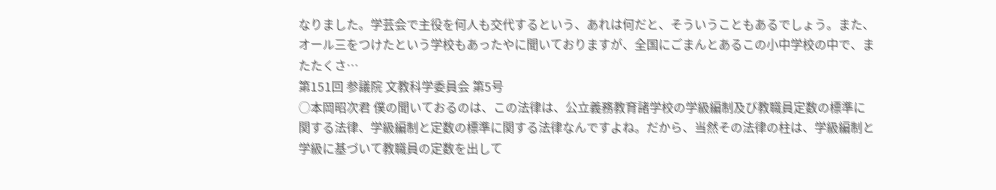なりました。学芸会で主役を何人も交代するという、あれは何だと、そういうこともあるでしょう。また、オール三をつけたという学校もあったやに聞いておりますが、全国にごまんとあるこの小中学校の中で、またたくさ…
第151回 参議院 文教科学委員会 第5号
○本岡昭次君 僕の聞いておるのは、この法律は、公立義務教育諸学校の学級編制及び教職員定数の標準に関する法律、学級編制と定数の標準に関する法律なんですよね。だから、当然その法律の柱は、学級編制と学級に基づいて教職員の定数を出して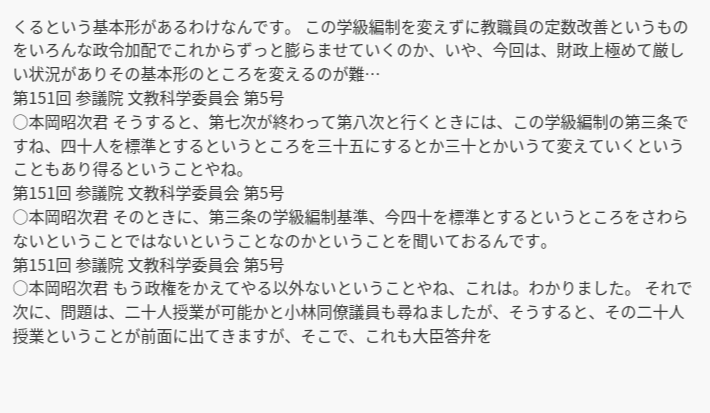くるという基本形があるわけなんです。 この学級編制を変えずに教職員の定数改善というものをいろんな政令加配でこれからずっと膨らませていくのか、いや、今回は、財政上極めて厳しい状況がありその基本形のところを変えるのが難…
第151回 参議院 文教科学委員会 第5号
○本岡昭次君 そうすると、第七次が終わって第八次と行くときには、この学級編制の第三条ですね、四十人を標準とするというところを三十五にするとか三十とかいうて変えていくということもあり得るということやね。
第151回 参議院 文教科学委員会 第5号
○本岡昭次君 そのときに、第三条の学級編制基準、今四十を標準とするというところをさわらないということではないということなのかということを聞いておるんです。
第151回 参議院 文教科学委員会 第5号
○本岡昭次君 もう政権をかえてやる以外ないということやね、これは。わかりました。 それで次に、問題は、二十人授業が可能かと小林同僚議員も尋ねましたが、そうすると、その二十人授業ということが前面に出てきますが、そこで、これも大臣答弁を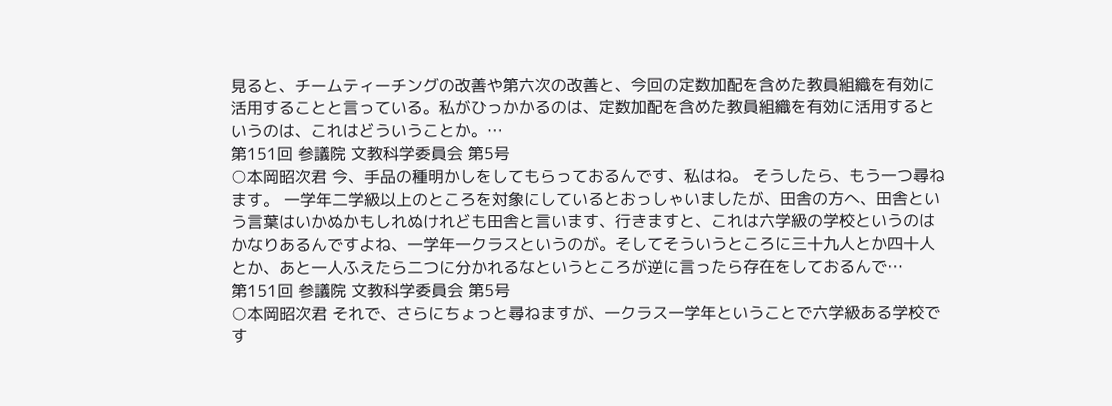見ると、チームティーチングの改善や第六次の改善と、今回の定数加配を含めた教員組織を有効に活用することと言っている。私がひっかかるのは、定数加配を含めた教員組織を有効に活用するというのは、これはどういうことか。…
第151回 参議院 文教科学委員会 第5号
○本岡昭次君 今、手品の種明かしをしてもらっておるんです、私はね。 そうしたら、もう一つ尋ねます。 一学年二学級以上のところを対象にしているとおっしゃいましたが、田舎の方へ、田舎という言葉はいかぬかもしれぬけれども田舎と言います、行きますと、これは六学級の学校というのはかなりあるんですよね、一学年一クラスというのが。そしてそういうところに三十九人とか四十人とか、あと一人ふえたら二つに分かれるなというところが逆に言ったら存在をしておるんで…
第151回 参議院 文教科学委員会 第5号
○本岡昭次君 それで、さらにちょっと尋ねますが、一クラス一学年ということで六学級ある学校です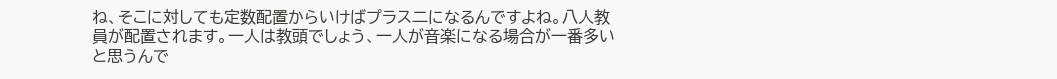ね、そこに対しても定数配置からいけばプラス二になるんですよね。八人教員が配置されます。一人は教頭でしょう、一人が音楽になる場合が一番多いと思うんで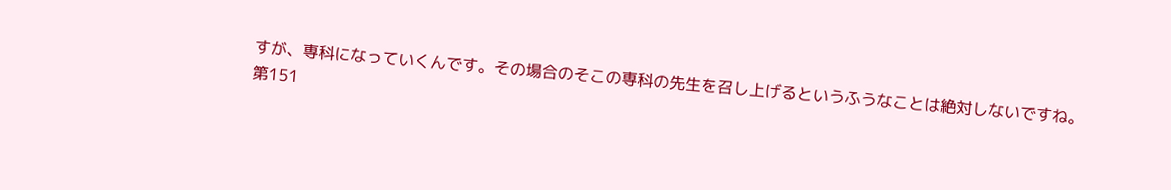すが、専科になっていくんです。その場合のそこの専科の先生を召し上げるというふうなことは絶対しないですね。
第151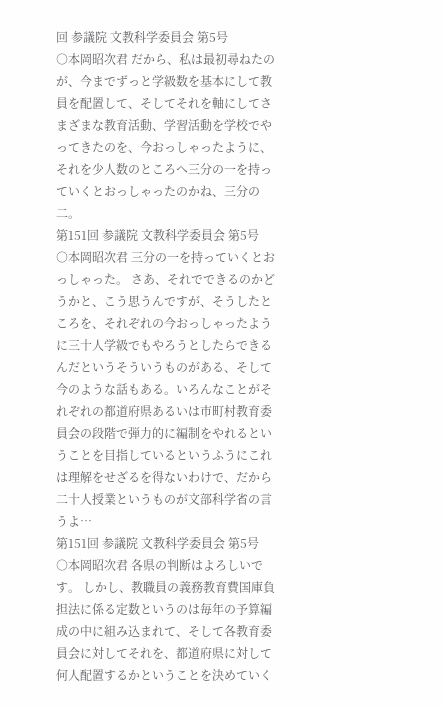回 参議院 文教科学委員会 第5号
○本岡昭次君 だから、私は最初尋ねたのが、今までずっと学級数を基本にして教員を配置して、そしてそれを軸にしてさまざまな教育活動、学習活動を学校でやってきたのを、今おっしゃったように、それを少人数のところへ三分の一を持っていくとおっしゃったのかね、三分の二。
第151回 参議院 文教科学委員会 第5号
○本岡昭次君 三分の一を持っていくとおっしゃった。 さあ、それでできるのかどうかと、こう思うんですが、そうしたところを、それぞれの今おっしゃったように三十人学級でもやろうとしたらできるんだというそういうものがある、そして今のような話もある。いろんなことがそれぞれの都道府県あるいは市町村教育委員会の段階で弾力的に編制をやれるということを目指しているというふうにこれは理解をせざるを得ないわけで、だから二十人授業というものが文部科学省の言うよ…
第151回 参議院 文教科学委員会 第5号
○本岡昭次君 各県の判断はよろしいです。 しかし、教職員の義務教育費国庫負担法に係る定数というのは毎年の予算編成の中に組み込まれて、そして各教育委員会に対してそれを、都道府県に対して何人配置するかということを決めていく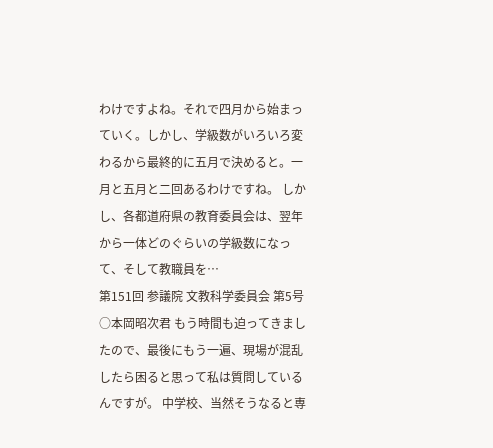わけですよね。それで四月から始まっていく。しかし、学級数がいろいろ変わるから最終的に五月で決めると。一月と五月と二回あるわけですね。 しかし、各都道府県の教育委員会は、翌年から一体どのぐらいの学級数になって、そして教職員を…
第151回 参議院 文教科学委員会 第5号
○本岡昭次君 もう時間も迫ってきましたので、最後にもう一遍、現場が混乱したら困ると思って私は質問しているんですが。 中学校、当然そうなると専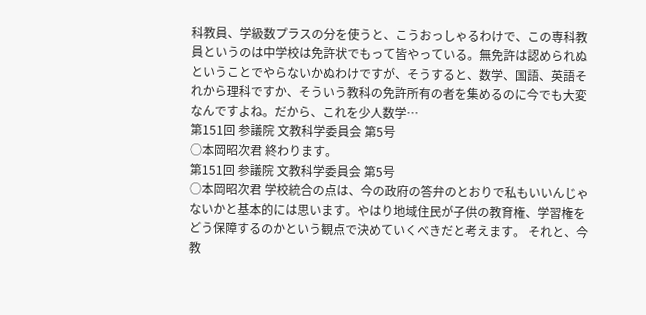科教員、学級数プラスの分を使うと、こうおっしゃるわけで、この専科教員というのは中学校は免許状でもって皆やっている。無免許は認められぬということでやらないかぬわけですが、そうすると、数学、国語、英語それから理科ですか、そういう教科の免許所有の者を集めるのに今でも大変なんですよね。だから、これを少人数学…
第151回 参議院 文教科学委員会 第5号
○本岡昭次君 終わります。
第151回 参議院 文教科学委員会 第5号
○本岡昭次君 学校統合の点は、今の政府の答弁のとおりで私もいいんじゃないかと基本的には思います。やはり地域住民が子供の教育権、学習権をどう保障するのかという観点で決めていくべきだと考えます。 それと、今教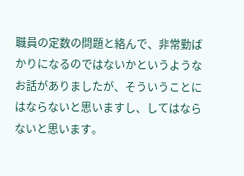職員の定数の問題と絡んで、非常勤ばかりになるのではないかというようなお話がありましたが、そういうことにはならないと思いますし、してはならないと思います。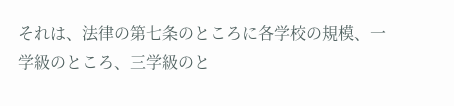それは、法律の第七条のところに各学校の規模、一学級のところ、三学級のと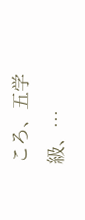ころ、五学級、…